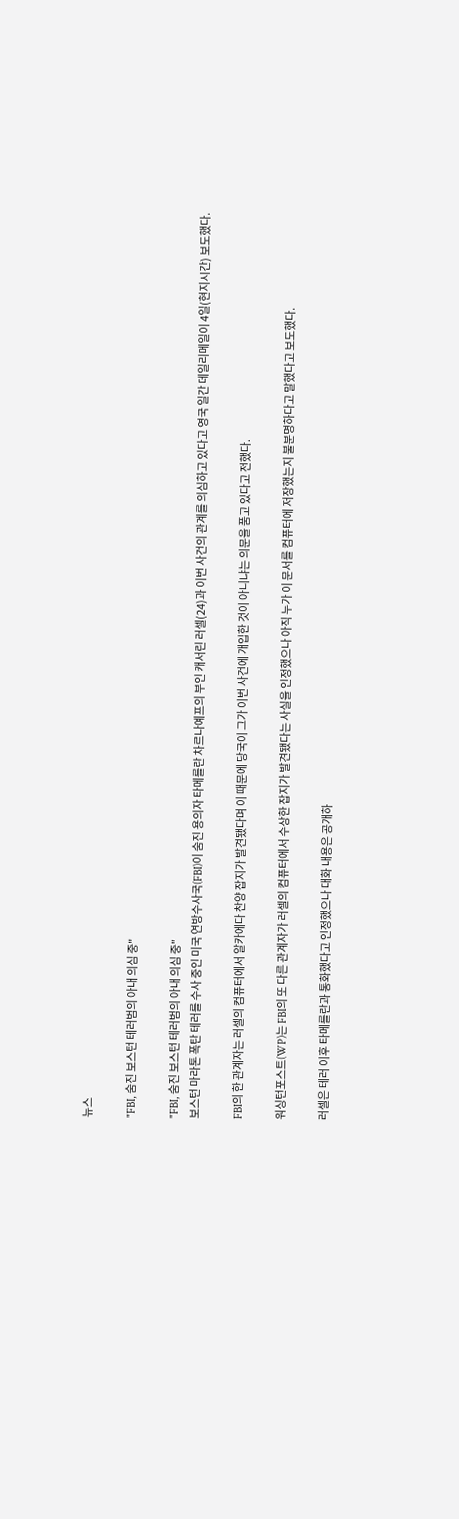뉴스

"FBI, 숨진 보스턴 테러범의 아내 의심 중"

"FBI, 숨진 보스턴 테러범의 아내 의심 중"
보스턴 마라톤 폭탄 테러를 수사 중인 미국 연방수사국(FBI)이 숨진 용의자 타메를란 차르나예프의 부인 캐서린 러셀(24)과 이번 사건의 관계를 의심하고 있다고 영국 일간 데일리메일이 4일(현지시간) 보도했다.

FBI의 한 관계자는 러셀의 컴퓨터에서 알카에다 찬양 잡지가 발견됐다며 이 때문에 당국이 그가 이번 사건에 개입한 것이 아니냐는 의문을 품고 있다고 전했다.

워싱턴포스트(WP)는 FBI의 또 다른 관계자가 러셀의 컴퓨터에서 수상한 잡지가 발견됐다는 사실을 인정했으나 아직 누가 이 문서를 컴퓨터에 저장했는지 불분명하다고 말했다고 보도했다.

러셀은 테러 이후 타메를란과 통화했다고 인정했으나 대화 내용은 공개하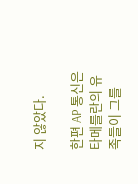지 않았다.

한편 AP 통신은 타메를란의 유족들이 그를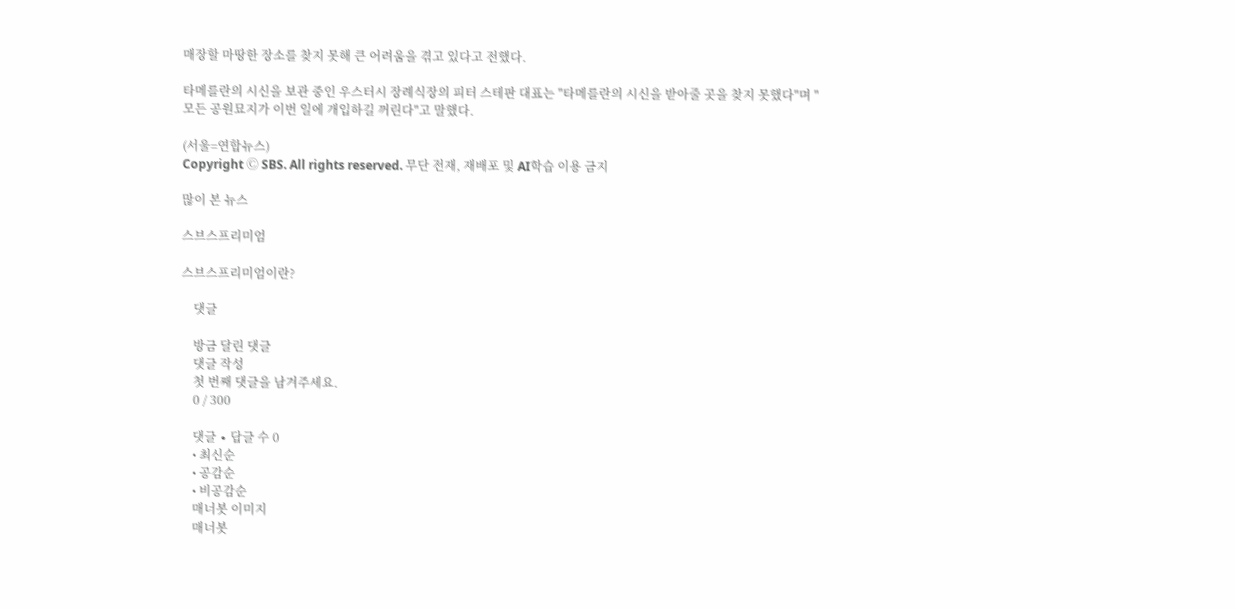매장할 마땅한 장소를 찾지 못해 큰 어려움을 겪고 있다고 전했다.

타메를란의 시신을 보관 중인 우스터시 장례식장의 피터 스테판 대표는 "타메를란의 시신을 받아줄 곳을 찾지 못했다"며 "모든 공원묘지가 이번 일에 개입하길 꺼린다"고 말했다.

(서울=연합뉴스)
Copyright Ⓒ SBS. All rights reserved. 무단 전재, 재배포 및 AI학습 이용 금지

많이 본 뉴스

스브스프리미엄

스브스프리미엄이란?

    댓글

    방금 달린 댓글
    댓글 작성
    첫 번째 댓글을 남겨주세요.
    0 / 300

    댓글 ∙ 답글 수 0
    • 최신순
    • 공감순
    • 비공감순
    매너봇 이미지
    매너봇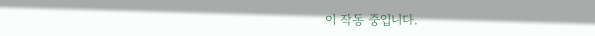이 작동 중입니다.